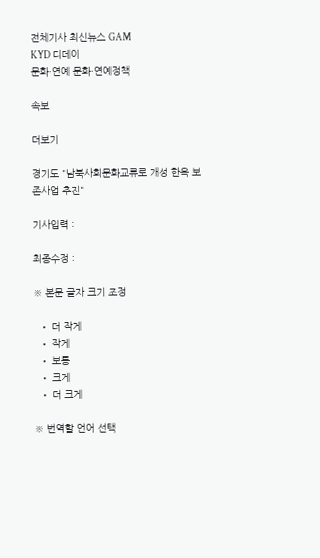전체기사 최신뉴스 GAM
KYD 디데이
문화·연예 문화·연예정책

속보

더보기

경기도 "남북사회문화교류로 개성 한옥 보존사업 추진"

기사입력 :

최종수정 :

※ 본문 글자 크기 조정

  • 더 작게
  • 작게
  • 보통
  • 크게
  • 더 크게

※ 번역할 언어 선택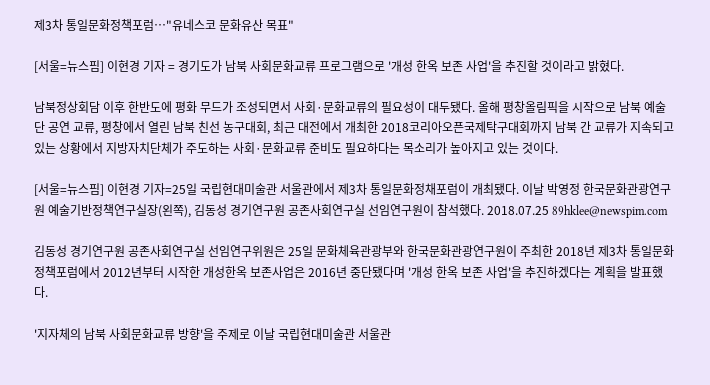제3차 통일문화정책포럼…"유네스코 문화유산 목표"

[서울=뉴스핌] 이현경 기자 = 경기도가 남북 사회문화교류 프로그램으로 '개성 한옥 보존 사업'을 추진할 것이라고 밝혔다.

남북정상회담 이후 한반도에 평화 무드가 조성되면서 사회·문화교류의 필요성이 대두됐다. 올해 평창올림픽을 시작으로 남북 예술단 공연 교류, 평창에서 열린 남북 친선 농구대회, 최근 대전에서 개최한 2018코리아오픈국제탁구대회까지 남북 간 교류가 지속되고 있는 상황에서 지방자치단체가 주도하는 사회·문화교류 준비도 필요하다는 목소리가 높아지고 있는 것이다.

[서울=뉴스핌] 이현경 기자=25일 국립현대미술관 서울관에서 제3차 통일문화정채포럼이 개최됐다. 이날 박영정 한국문화관광연구원 예술기반정책연구실장(왼쪽), 김동성 경기연구원 공존사회연구실 선임연구원이 참석했다. 2018.07.25 89hklee@newspim.com

김동성 경기연구원 공존사회연구실 선임연구위원은 25일 문화체육관광부와 한국문화관광연구원이 주최한 2018년 제3차 통일문화정책포럼에서 2012년부터 시작한 개성한옥 보존사업은 2016년 중단됐다며 '개성 한옥 보존 사업'을 추진하겠다는 계획을 발표했다.

'지자체의 남북 사회문화교류 방향'을 주제로 이날 국립현대미술관 서울관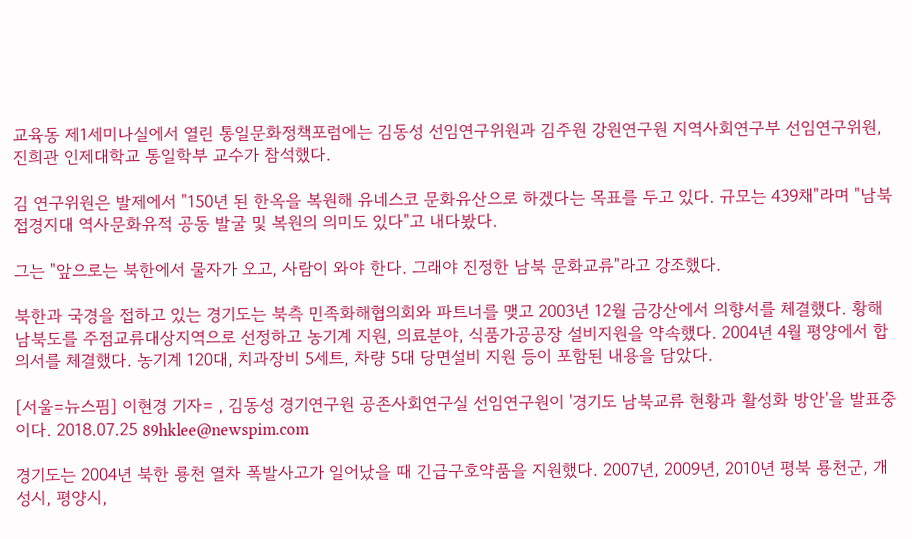교육동 제1세미나실에서 열린 통일문화정책포럼에는 김동성 선임연구위원과 김주원 강원연구원 지역사회연구부 선임연구위원, 진희관 인제대학교 통일학부 교수가 참석했다.

김 연구위원은 발제에서 "150년 된 한옥을 복원해 유네스코 문화유산으로 하겠다는 목표를 두고 있다. 규모는 439채"라며 "남북 접경지대 역사문화유적 공동 발굴 및 복원의 의미도 있다"고 내다봤다.

그는 "앞으로는 북한에서 물자가 오고, 사람이 와야 한다. 그래야 진정한 남북 문화교류"라고 강조했다.

북한과 국경을 접하고 있는 경기도는 북측 민족화해협의회와 파트너를 맺고 2003년 12월 금강산에서 의향서를 체결했다. 황해남북도를 주점교류대상지역으로 선정하고 농기계 지원, 의료분야, 식품가공공장 설비지원을 약속했다. 2004년 4월 평양에서 합의서를 체결했다. 농기계 120대, 치과장비 5세트, 차량 5대 당면설비 지원 등이 포함된 내용을 담았다.

[서울=뉴스핌] 이현경 기자= , 김동성 경기연구원 공존사회연구실 선임연구원이 '경기도 남북교류 현황과 활성화 방안'을 발표중이다. 2018.07.25 89hklee@newspim.com

경기도는 2004년 북한 룡천 열차 폭발사고가 일어났을 때 긴급구호약품을 지원했다. 2007년, 2009년, 2010년 평북 룡천군, 개성시, 평양시,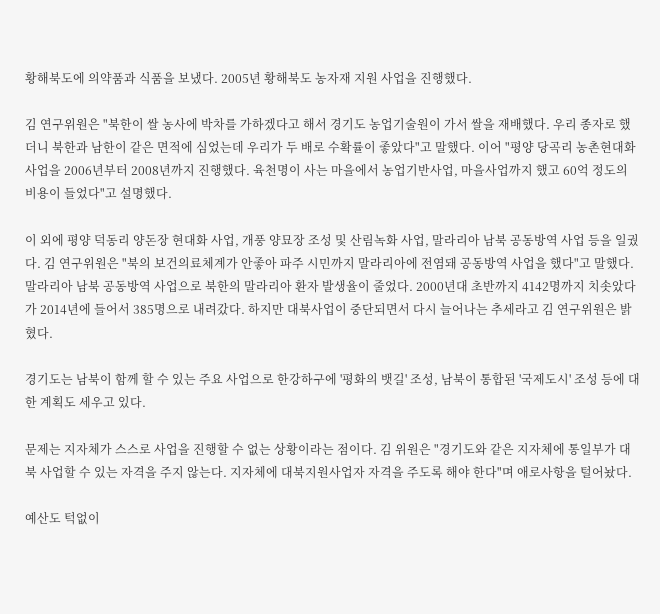황해북도에 의약품과 식품을 보냈다. 2005년 황해북도 농자재 지원 사업을 진행했다.

김 연구위원은 "북한이 쌀 농사에 박차를 가하겠다고 해서 경기도 농업기술원이 가서 쌀을 재배했다. 우리 종자로 했더니 북한과 남한이 같은 면적에 심었는데 우리가 두 배로 수확률이 좋았다"고 말했다. 이어 "평양 당곡리 농촌현대화 사업을 2006년부터 2008년까지 진행했다. 육천명이 사는 마을에서 농업기반사업, 마을사업까지 했고 60억 정도의 비용이 들었다"고 설명했다.

이 외에 평양 덕동리 양돈장 현대화 사업, 개풍 양묘장 조성 및 산림녹화 사업, 말라리아 남북 공동방역 사업 등을 일궜다. 김 연구위원은 "북의 보건의료체계가 안좋아 파주 시민까지 말라리아에 전염돼 공동방역 사업을 했다"고 말했다. 말라리아 남북 공동방역 사업으로 북한의 말라리아 환자 발생율이 줄었다. 2000년대 초반까지 4142명까지 치솟았다가 2014년에 들어서 385명으로 내려갔다. 하지만 대북사업이 중단되면서 다시 늘어나는 추세라고 김 연구위원은 밝혔다.

경기도는 남북이 함께 할 수 있는 주요 사업으로 한강하구에 '평화의 뱃길' 조성, 남북이 통합된 '국제도시' 조성 등에 대한 계획도 세우고 있다.

문제는 지자체가 스스로 사업을 진행할 수 없는 상황이라는 점이다. 김 위원은 "경기도와 같은 지자체에 통일부가 대북 사업할 수 있는 자격을 주지 않는다. 지자체에 대북지원사업자 자격을 주도록 해야 한다"며 애로사항을 털어놨다.

예산도 턱없이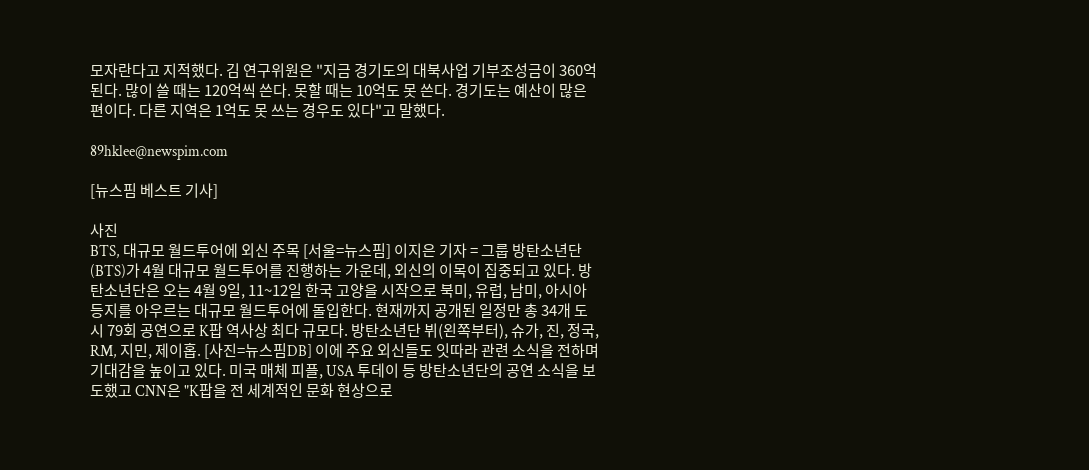모자란다고 지적했다. 김 연구위원은 "지금 경기도의 대북사업 기부조성금이 360억 된다. 많이 쓸 때는 120억씩 쓴다. 못할 때는 10억도 못 쓴다. 경기도는 예산이 많은 편이다. 다른 지역은 1억도 못 쓰는 경우도 있다"고 말했다.

89hklee@newspim.com

[뉴스핌 베스트 기사]

사진
BTS, 대규모 월드투어에 외신 주목 [서울=뉴스핌] 이지은 기자 = 그룹 방탄소년단(BTS)가 4월 대규모 월드투어를 진행하는 가운데, 외신의 이목이 집중되고 있다. 방탄소년단은 오는 4월 9일, 11~12일 한국 고양을 시작으로 북미, 유럽, 남미, 아시아 등지를 아우르는 대규모 월드투어에 돌입한다. 현재까지 공개된 일정만 총 34개 도시 79회 공연으로 K팝 역사상 최다 규모다. 방탄소년단 뷔(왼쪽부터), 슈가, 진, 정국, RM, 지민, 제이홉. [사진=뉴스핌DB] 이에 주요 외신들도 잇따라 관련 소식을 전하며 기대감을 높이고 있다. 미국 매체 피플, USA 투데이 등 방탄소년단의 공연 소식을 보도했고 CNN은 "K팝을 전 세계적인 문화 현상으로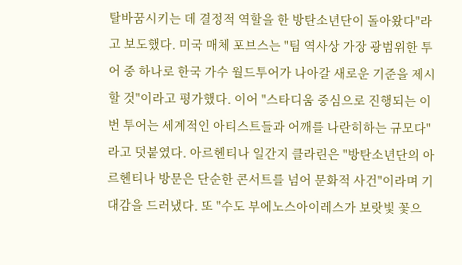탈바꿈시키는 데 결정적 역할을 한 방탄소년단이 돌아왔다"라고 보도했다. 미국 매체 포브스는 "팀 역사상 가장 광범위한 투어 중 하나로 한국 가수 월드투어가 나아갈 새로운 기준을 제시할 것"이라고 평가했다. 이어 "스타디움 중심으로 진행되는 이번 투어는 세계적인 아티스트들과 어깨를 나란히하는 규모다"라고 덧붙였다. 아르헨티나 일간지 클라린은 "방탄소년단의 아르헨티나 방문은 단순한 콘서트를 넘어 문화적 사건"이라며 기대감을 드러냈다. 또 "수도 부에노스아이레스가 보랏빛 꽃으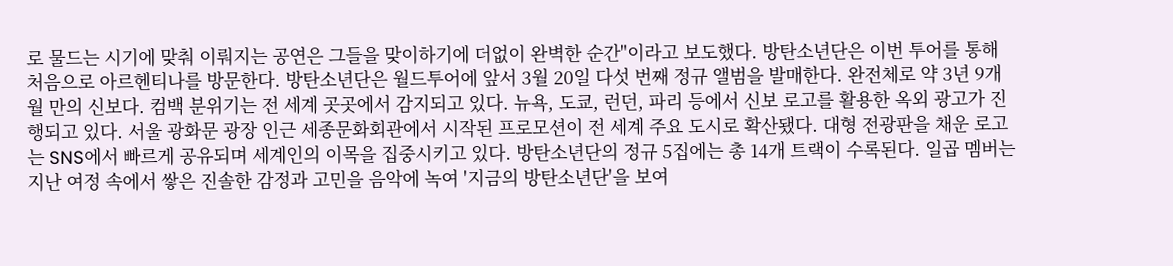로 물드는 시기에 맞춰 이뤄지는 공연은 그들을 맞이하기에 더없이 완벽한 순간"이라고 보도했다. 방탄소년단은 이번 투어를 통해 처음으로 아르헨티나를 방문한다. 방탄소년단은 월드투어에 앞서 3월 20일 다섯 번째 정규 앨범을 발매한다. 완전체로 약 3년 9개월 만의 신보다. 컴백 분위기는 전 세계 곳곳에서 감지되고 있다. 뉴욕, 도쿄, 런던, 파리 등에서 신보 로고를 활용한 옥외 광고가 진행되고 있다. 서울 광화문 광장 인근 세종문화회관에서 시작된 프로모션이 전 세계 주요 도시로 확산됐다. 대형 전광판을 채운 로고는 SNS에서 빠르게 공유되며 세계인의 이목을 집중시키고 있다. 방탄소년단의 정규 5집에는 총 14개 트랙이 수록된다. 일곱 멤버는 지난 여정 속에서 쌓은 진솔한 감정과 고민을 음악에 녹여 '지금의 방탄소년단'을 보여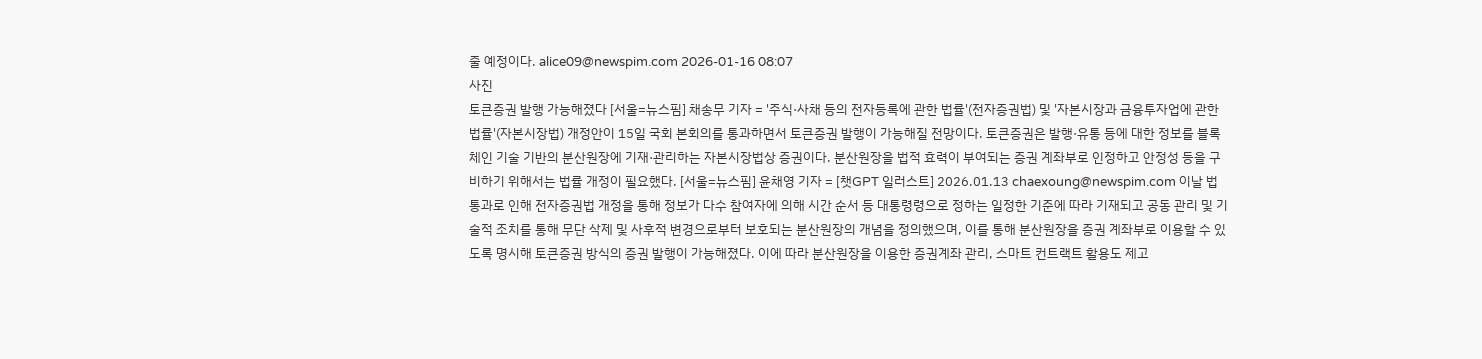줄 예정이다. alice09@newspim.com 2026-01-16 08:07
사진
토큰증권 발행 가능해졌다 [서울=뉴스핌] 채송무 기자 = '주식·사채 등의 전자등록에 관한 법률'(전자증권법) 및 '자본시장과 금융투자업에 관한 법률'(자본시장법) 개정안이 15일 국회 본회의를 통과하면서 토큰증권 발행이 가능해질 전망이다. 토큰증권은 발행·유통 등에 대한 정보를 블록체인 기술 기반의 분산원장에 기재·관리하는 자본시장법상 증권이다. 분산원장을 법적 효력이 부여되는 증권 계좌부로 인정하고 안정성 등을 구비하기 위해서는 법률 개정이 필요했다. [서울=뉴스핌] 윤채영 기자 = [챗GPT 일러스트] 2026.01.13 chaexoung@newspim.com 이날 법 통과로 인해 전자증권법 개정을 통해 정보가 다수 참여자에 의해 시간 순서 등 대통령령으로 정하는 일정한 기준에 따라 기재되고 공동 관리 및 기술적 조치를 통해 무단 삭제 및 사후적 변경으로부터 보호되는 분산원장의 개념을 정의했으며, 이를 통해 분산원장을 증권 계좌부로 이용할 수 있도록 명시해 토큰증권 방식의 증권 발행이 가능해졌다. 이에 따라 분산원장을 이용한 증권계좌 관리, 스마트 컨트랙트 활용도 제고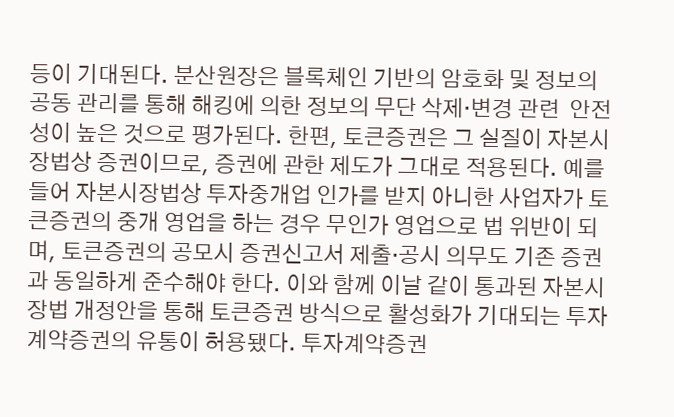등이 기대된다. 분산원장은 블록체인 기반의 암호화 및 정보의 공동 관리를 통해 해킹에 의한 정보의 무단 삭제·변경 관련  안전성이 높은 것으로 평가된다. 한편, 토큰증권은 그 실질이 자본시장법상 증권이므로, 증권에 관한 제도가 그대로 적용된다. 예를 들어 자본시장법상 투자중개업 인가를 받지 아니한 사업자가 토큰증권의 중개 영업을 하는 경우 무인가 영업으로 법 위반이 되며, 토큰증권의 공모시 증권신고서 제출·공시 의무도 기존 증권과 동일하게 준수해야 한다. 이와 함께 이날 같이 통과된 자본시장법 개정안을 통해 토큰증권 방식으로 활성화가 기대되는 투자계약증권의 유통이 허용됐다. 투자계약증권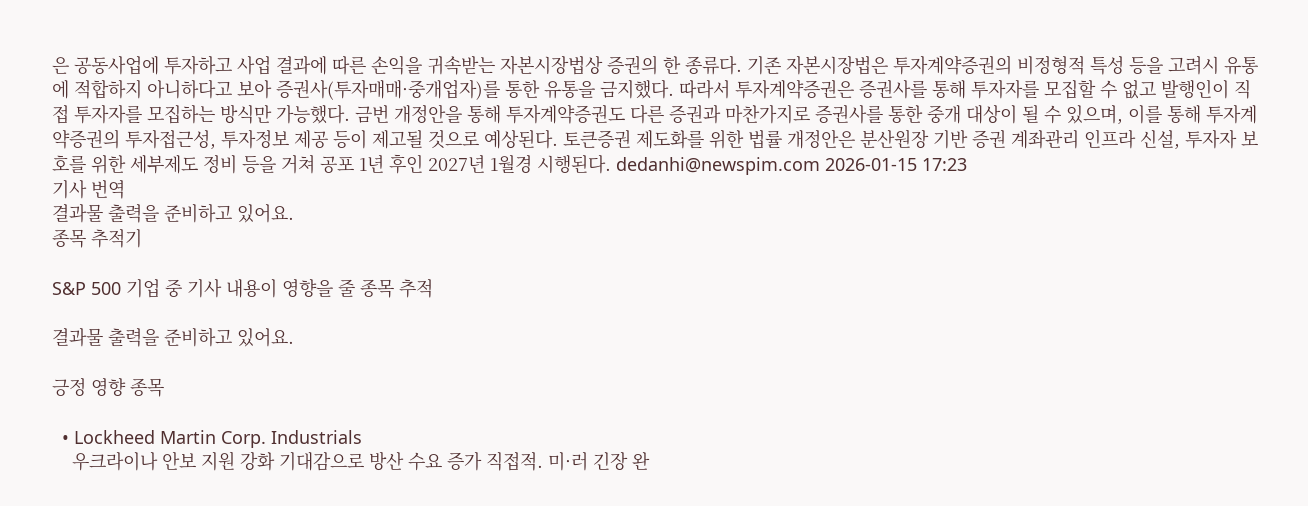은 공동사업에 투자하고 사업 결과에 따른 손익을 귀속받는 자본시장법상 증권의 한 종류다. 기존 자본시장법은 투자계약증권의 비정형적 특성 등을 고려시 유통에 적합하지 아니하다고 보아 증권사(투자매매·중개업자)를 통한 유통을 금지했다. 따라서 투자계약증권은 증권사를 통해 투자자를 모집할 수 없고 발행인이 직접 투자자를 모집하는 방식만 가능했다. 금번 개정안을 통해 투자계약증권도 다른 증권과 마찬가지로 증권사를 통한 중개 대상이 될 수 있으며, 이를 통해 투자계약증권의 투자접근성, 투자정보 제공 등이 제고될 것으로 예상된다. 토큰증권 제도화를 위한 법률 개정안은 분산원장 기반 증권 계좌관리 인프라 신설, 투자자 보호를 위한 세부제도 정비 등을 거쳐 공포 1년 후인 2027년 1월경 시행된다. dedanhi@newspim.com 2026-01-15 17:23
기사 번역
결과물 출력을 준비하고 있어요.
종목 추적기

S&P 500 기업 중 기사 내용이 영향을 줄 종목 추적

결과물 출력을 준비하고 있어요.

긍정 영향 종목

  • Lockheed Martin Corp. Industrials
    우크라이나 안보 지원 강화 기대감으로 방산 수요 증가 직접적. 미·러 긴장 완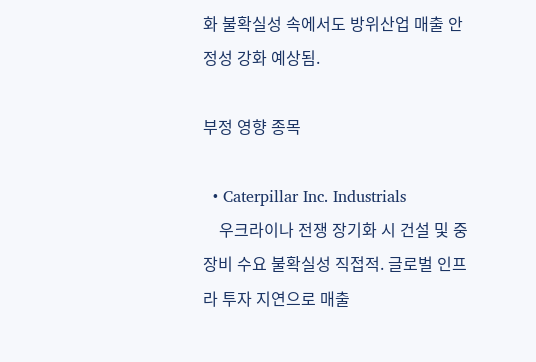화 불확실성 속에서도 방위산업 매출 안정성 강화 예상됨.

부정 영향 종목

  • Caterpillar Inc. Industrials
    우크라이나 전쟁 장기화 시 건설 및 중장비 수요 불확실성 직접적. 글로벌 인프라 투자 지연으로 매출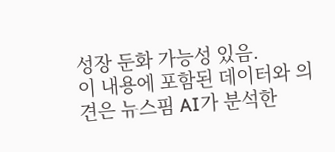성장 둔화 가능성 있음.
이 내용에 포함된 데이터와 의견은 뉴스핌 AI가 분석한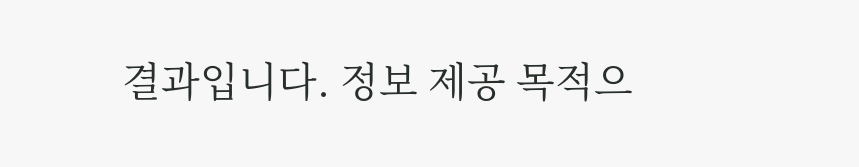결과입니다. 정보 제공 목적으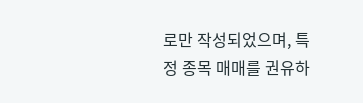로만 작성되었으며, 특정 종목 매매를 권유하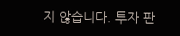지 않습니다. 투자 판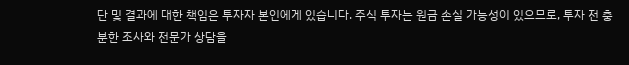단 및 결과에 대한 책임은 투자자 본인에게 있습니다. 주식 투자는 원금 손실 가능성이 있으므로, 투자 전 충분한 조사와 전문가 상담을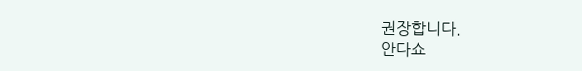권장합니다.
안다쇼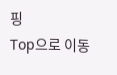핑
Top으로 이동